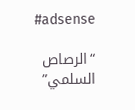#adsense

“الرصاص السلمي”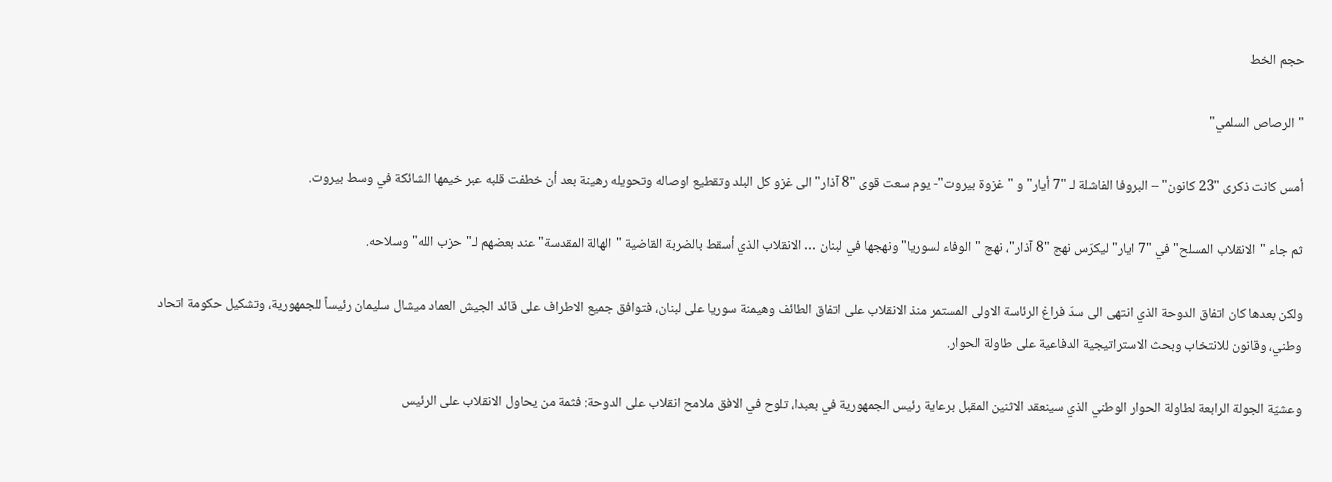حجم الخط

"الرصاص السلمي"

أمس كانت ذكرى "23 كانون" – البروفا الفاشلة لـ "7 أيار" و "غزوة بيروت"- يوم سعت قوى "8 آذار" الى غزو كل البلد وتقطيع اوصاله وتحويله رهينة بعد أن خطفت قلبه عبر خيمها الشائكة في وسط بيروت.

ثم جاء "الانقلاب المسلح" في "7 ايار" ليكرّس نهج "8 آذار"، نهج "الوفاء لسوريا" ونهجها في لبنان … الانقلاب الذي أسقط بالضربة القاضية "الهالة المقدسة" عند بعضهم لـ"حزب الله" وسلاحه.

ولكن بعدها كان اتفاق الدوحة الذي انتهى الى سدّ فراغ الرئاسة الاولى المستمر منذ الانقلاب على اتفاق الطائف وهيمنة سوريا على لبنان، فتوافق جميع الاطراف على قائد الجيش العماد ميشال سليمان رئيساً للجمهورية، وتشكيل حكومة اتحاد وطني، وقانون للانتخاب وبحث الاستراتيجية الدفاعية على طاولة الحوار.

وعشيّة الجولة الرابعة لطاولة الحوار الوطني الذي سينعقد الاثنين المقبل برعاية رئيس الجمهورية في بعبدا، تلوح في الافق ملامح انقلاب على الدوحة: فثمة من يحاول الانقلاب على الرئيس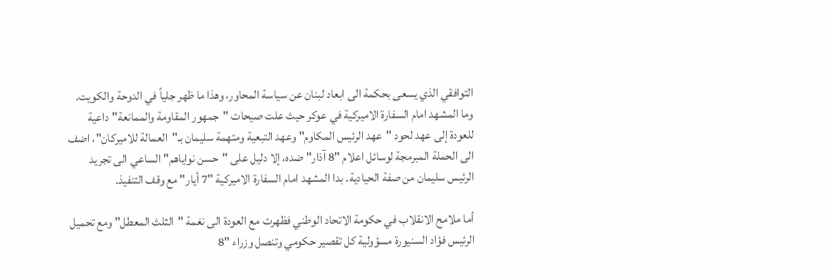التوافقي الذي يسعى بحكمة الى ابعاد لبنان عن سياسة المحاور، وهذا ما ظهر جلياً في الدوحة والكويت. وما المشهد امام السفارة الاميركية في عوكر حيث علت صيحات "جمهور المقاومة والممانعة" داعية للعودة إلى عهد لحود "عهد الرئيس المكاوم" وعهد التبعية ومتهمة سليمان بـ"العمالة للاميركان"، اضف الى الحملة المبرمجة لوسائل اعلام "8 آذار" ضده، إلا دليل على "حسن نواياهم" الساعي الى تجريد الرئيس سليمان من صفة الحيادية. بدا المشهد امام السفارة الاميركية "7 أيار" مع وقف التنفيذ.

أما ملامح الانقلاب في حكومة الاتحاد الوطني فظهرت مع العودة الى نغمة "الثلث المعطل" ومع تحميل الرئيس فؤاد السنيورة مسؤولية كل تقصير حكومي وتنصل وزراء "8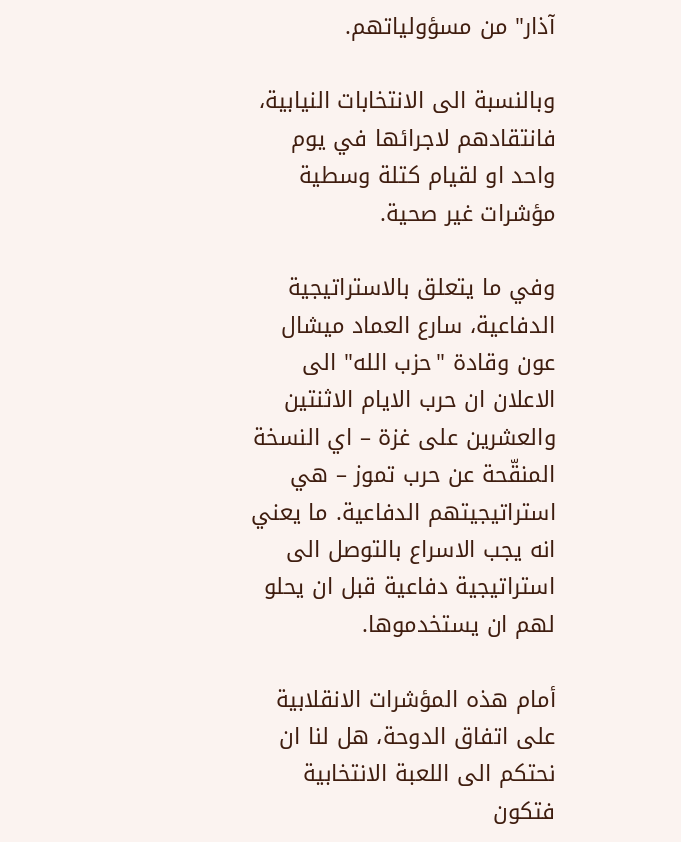آذار" من مسؤولياتهم.

وبالنسبة الى الانتخابات النيابية، فانتقادهم لاجرائها في يوم واحد او لقيام كتلة وسطية مؤشرات غير صحية.

وفي ما يتعلق بالاستراتيجية الدفاعية، سارع العماد ميشال عون وقادة "حزب الله" الى الاعلان ان حرب الايام الاثنتين والعشرين على غزة – اي النسخة المنقّحة عن حرب تموز – هي استراتيجيتهم الدفاعية. ما يعني انه يجب الاسراع بالتوصل الى استراتيجية دفاعية قبل ان يحلو لهم ان يستخدموها.

أمام هذه المؤشرات الانقلابية على اتفاق الدوحة، هل لنا ان نحتكم الى اللعبة الانتخابية فتكون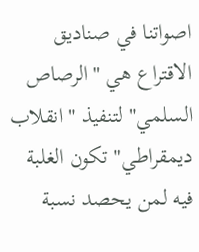اصواتنا في صناديق الاقتراع هي "الرصاص السلمي" لتنفيذ "انقلاب ديمقراطي" تكون الغلبة فيه لمن يحصد نسبة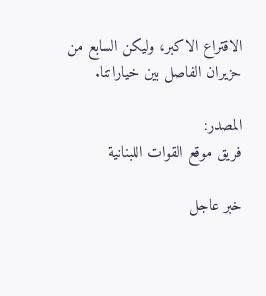الاقتراع الاكبر، وليكن السابع من حزيران الفاصل بين خياراتنا.

المصدر:
فريق موقع القوات اللبنانية

خبر عاجل